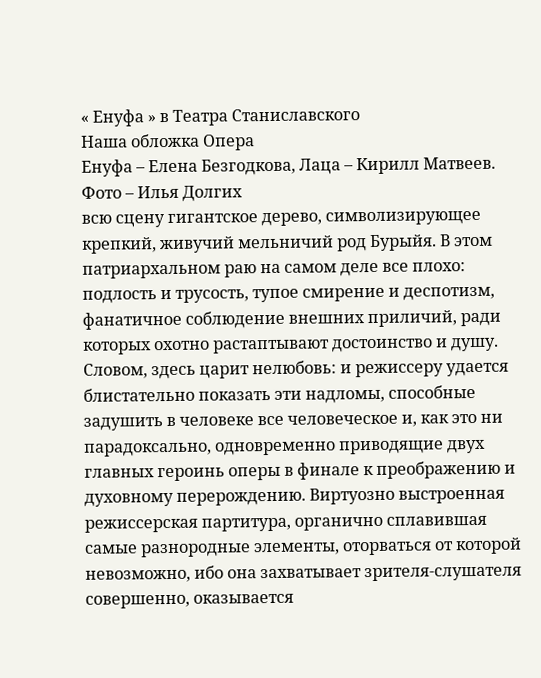« Енуфа » в Театра Станиславского
Наша обложка Опера
Енуфа – Елена Безгодкова, Лаца – Кирилл Матвеев. Фото – Илья Долгих
всю сцену гигантское дерево, символизирующее крепкий, живучий мельничий род Бурыйя. В этом патриархальном раю на самом деле все плохо: подлость и трусость, тупое смирение и деспотизм, фанатичное соблюдение внешних приличий, ради которых охотно растаптывают достоинство и душу. Словом, здесь царит нелюбовь: и режиссеру удается блистательно показать эти надломы, способные задушить в человеке все человеческое и, как это ни парадоксально, одновременно приводящие двух главных героинь оперы в финале к преображению и духовному перерождению. Виртуозно выстроенная режиссерская партитура, органично сплавившая самые разнородные элементы, оторваться от которой невозможно, ибо она захватывает зрителя-слушателя совершенно, оказывается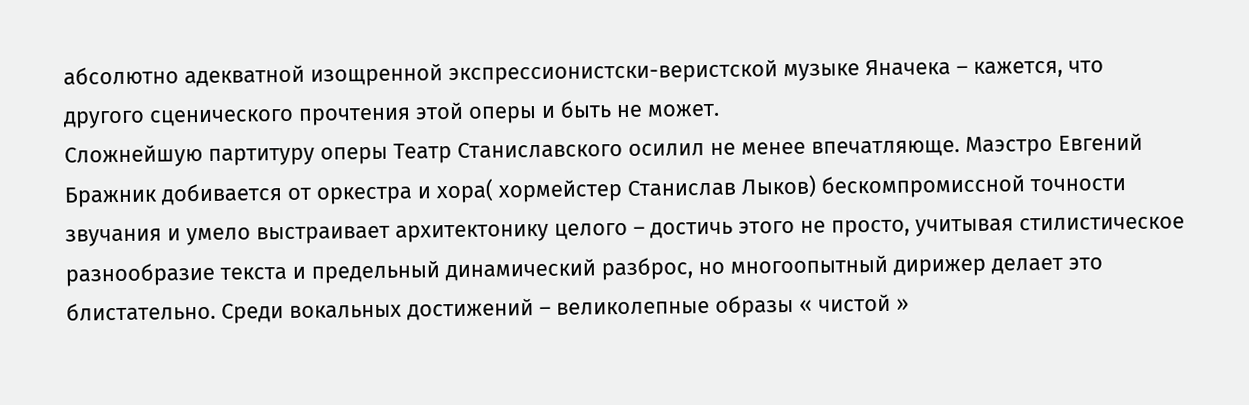абсолютно адекватной изощренной экспрессионистски-веристской музыке Яначека – кажется, что другого сценического прочтения этой оперы и быть не может.
Сложнейшую партитуру оперы Театр Станиславского осилил не менее впечатляюще. Маэстро Евгений Бражник добивается от оркестра и хора( хормейстер Станислав Лыков) бескомпромиссной точности звучания и умело выстраивает архитектонику целого – достичь этого не просто, учитывая стилистическое разнообразие текста и предельный динамический разброс, но многоопытный дирижер делает это блистательно. Среди вокальных достижений – великолепные образы « чистой »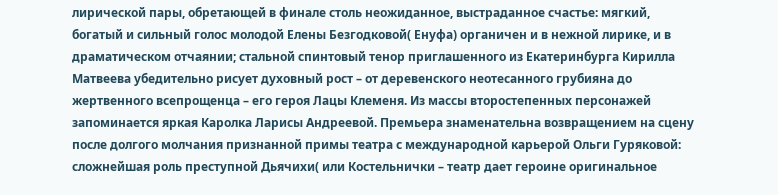лирической пары, обретающей в финале столь неожиданное, выстраданное счастье: мягкий, богатый и сильный голос молодой Елены Безгодковой( Енуфа) органичен и в нежной лирике, и в драматическом отчаянии; стальной спинтовый тенор приглашенного из Екатеринбурга Кирилла Матвеева убедительно рисует духовный рост – от деревенского неотесанного грубияна до жертвенного всепрощенца – его героя Лацы Клеменя. Из массы второстепенных персонажей запоминается яркая Каролка Ларисы Андреевой. Премьера знаменательна возвращением на сцену после долгого молчания признанной примы театра с международной карьерой Ольги Гуряковой: сложнейшая роль преступной Дьячихи( или Костельнички – театр дает героине оригинальное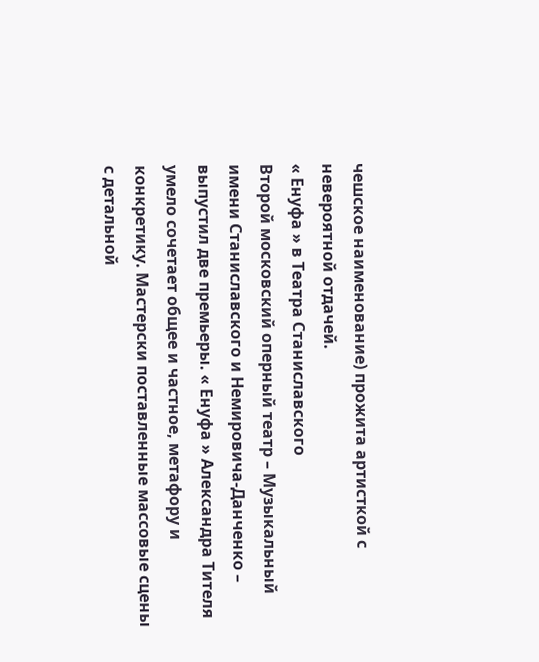чешское наименование) прожита артисткой с невероятной отдачей.
« Енуфа » в Театра Станиславского
Второй московский оперный театр – Музыкальный имени Станиславского и Немировича-Данченко – выпустил две премьеры. « Енуфа » Александра Тителя умело сочетает общее и частное, метафору и конкретику. Мастерски поставленные массовые сцены с детальной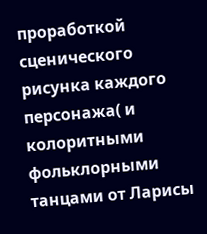проработкой сценического рисунка каждого персонажа( и колоритными фольклорными танцами от Ларисы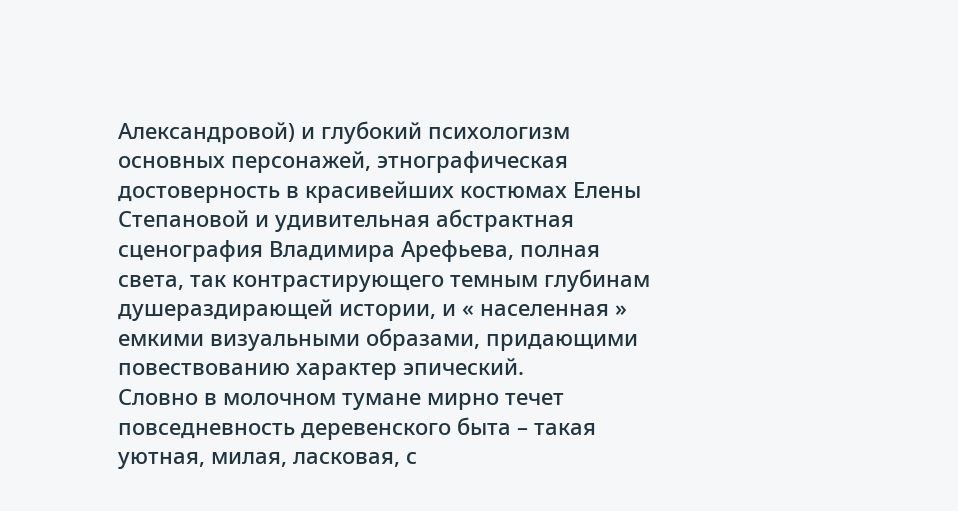Александровой) и глубокий психологизм основных персонажей, этнографическая достоверность в красивейших костюмах Елены Степановой и удивительная абстрактная сценография Владимира Арефьева, полная света, так контрастирующего темным глубинам душераздирающей истории, и « населенная » емкими визуальными образами, придающими повествованию характер эпический.
Словно в молочном тумане мирно течет повседневность деревенского быта – такая уютная, милая, ласковая, с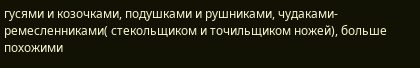гусями и козочками, подушками и рушниками, чудаками-ремесленниками( стекольщиком и точильщиком ножей), больше похожими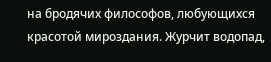на бродячих философов, любующихся красотой мироздания. Журчит водопад,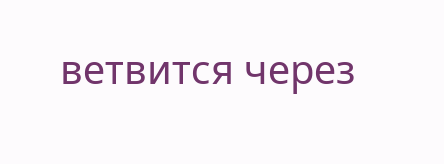ветвится через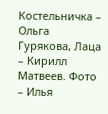Костельничка – Ольга Гурякова, Лаца – Кирилл Матвеев. Фото – Илья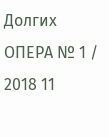Долгих
ОПЕРА № 1 / 2018 11